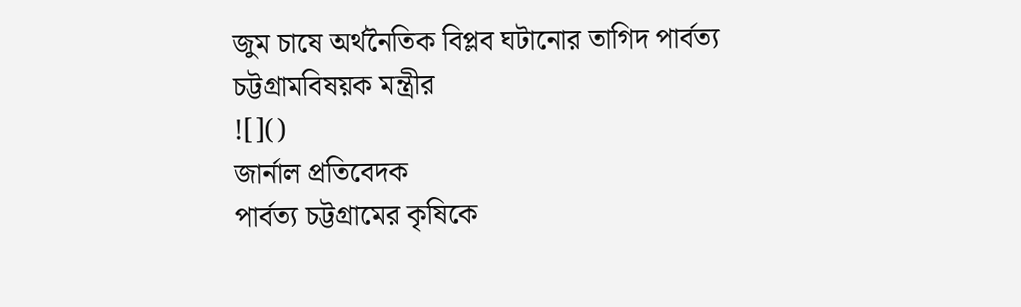জুম চাষে অর্থনৈতিক বিপ্লব ঘটানোর তাগিদ পার্বত্য চট্টগ্রামবিষয়ক মন্ত্রীর
![]()
জার্নাল প্রতিবেদক
পার্বত্য চট্টগ্রামের কৃষিকে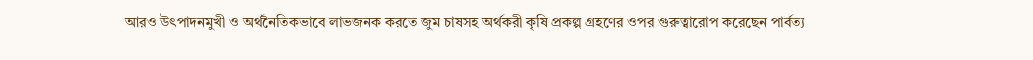আরও উৎপাদনমুখী ও অর্থনৈতিকভাবে লাভজনক করতে জুম চাষসহ অর্থকরী কৃষি প্রকল্প গ্রহণের ওপর গুরুত্বারোপ করেছেন পার্বত্য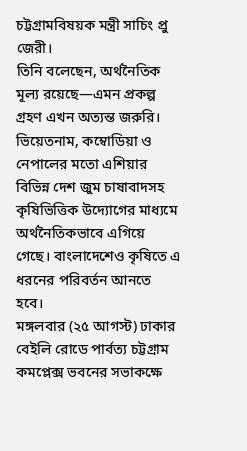চট্টগ্রামবিষয়ক মন্ত্রী সাচিং প্রু জেরী।
তিনি বলেছেন, অর্থনৈতিক মূল্য রয়েছে—এমন প্রকল্প গ্রহণ এখন অত্যন্ত জরুরি। ভিয়েতনাম, কম্বোডিয়া ও নেপালের মতো এশিয়ার বিভিন্ন দেশ জুম চাষাবাদসহ কৃষিভিত্তিক উদ্যোগের মাধ্যমে অর্থনৈতিকভাবে এগিয়ে গেছে। বাংলাদেশেও কৃষিতে এ ধরনের পরিবর্তন আনতে হবে।
মঙ্গলবার (২৫ আগস্ট) ঢাকার বেইলি রোডে পার্বত্য চট্টগ্রাম কমপ্লেক্স ভবনের সভাকক্ষে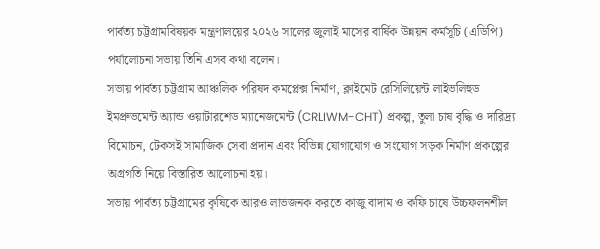পার্বত্য চট্টগ্রামবিষয়ক মন্ত্রণালয়ের ২০২৬ সালের জুলাই মাসের বার্ষিক উন্নয়ন কর্মসূচি (এডিপি) পর্যালোচনা সভায় তিনি এসব কথা বলেন।
সভায় পার্বত্য চট্টগ্রাম আঞ্চলিক পরিষদ কমপ্লেক্স নির্মাণ, ক্লাইমেট রেসিলিয়েন্ট লাইভলিহুড ইমপ্রুভমেন্ট অ্যান্ড ওয়াটারশেড ম্যানেজমেন্ট (CRLIWM-CHT) প্রকল্প, তুলা চাষ বৃদ্ধি ও দারিদ্র্য বিমোচন, টেকসই সামাজিক সেবা প্রদান এবং বিভিন্ন যোগাযোগ ও সংযোগ সড়ক নির্মাণ প্রকল্পের অগ্রগতি নিয়ে বিস্তারিত আলোচনা হয়।
সভায় পার্বত্য চট্টগ্রামের কৃষিকে আরও লাভজনক করতে কাজু বাদাম ও কফি চাষে উচ্চফলনশীল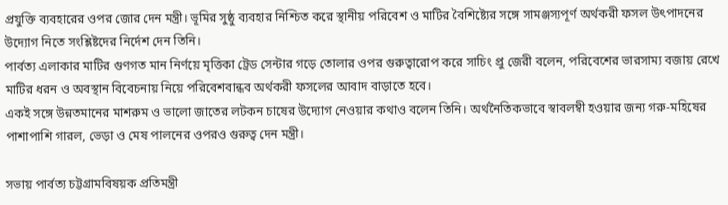প্রযুক্তি ব্যবহারের ওপর জোর দেন মন্ত্রী। ভূমির সুষ্ঠু ব্যবহার নিশ্চিত করে স্থানীয় পরিবেশ ও মাটির বৈশিষ্ট্যের সঙ্গে সামঞ্জস্যপূর্ণ অর্থকরী ফসল উৎপাদনের উদ্যোগ নিতে সংশ্লিষ্টদের নির্দেশ দেন তিনি।
পার্বত্য এলাকার মাটির গুণগত মান নির্ণয়ে মৃত্তিকা ট্রেড সেন্টার গড়ে তোলার ওপর গুরুত্বারোপ করে সাচিং প্রু জেরী বলেন, পরিবেশের ভারসাম্য বজায় রেখে মাটির ধরন ও অবস্থান বিবেচনায় নিয়ে পরিবেশবান্ধব অর্থকরী ফসলের আবাদ বাড়াতে হবে।
একই সঙ্গে উন্নতমানের মাশরুম ও ভালো জাতের লটকন চাষের উদ্যোগ নেওয়ার কথাও বলেন তিনি। অর্থনৈতিকভাবে স্বাবলম্বী হওয়ার জন্য গরু-মহিষের পাশাপাশি গারল, ভেড়া ও মেষ পালনের ওপরও গুরুত্ব দেন মন্ত্রী।

সভায় পার্বত্য চট্টগ্রামবিষয়ক প্রতিমন্ত্রী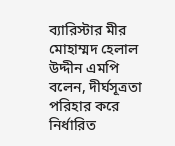ব্যারিস্টার মীর মোহাম্মদ হেলাল উদ্দীন এমপি বলেন, দীর্ঘসূত্রতা পরিহার করে নির্ধারিত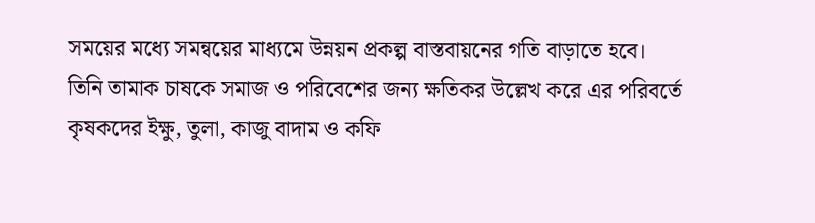সময়ের মধ্যে সমন্বয়ের মাধ্যমে উন্নয়ন প্রকল্প বাস্তবায়নের গতি বাড়াতে হবে।
তিনি তামাক চাষকে সমাজ ও পরিবেশের জন্য ক্ষতিকর উল্লেখ করে এর পরিবর্তে কৃষকদের ইক্ষু, তুলা, কাজু বাদাম ও কফি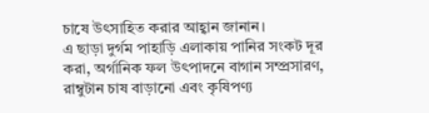চাষে উৎসাহিত করার আহ্বান জানান।
এ ছাড়া দুর্গম পাহাড়ি এলাকায় পানির সংকট দূর করা, অর্গানিক ফল উৎপাদনে বাগান সম্প্রসারণ, রাম্বুটান চাষ বাড়ানো এবং কৃষিপণ্য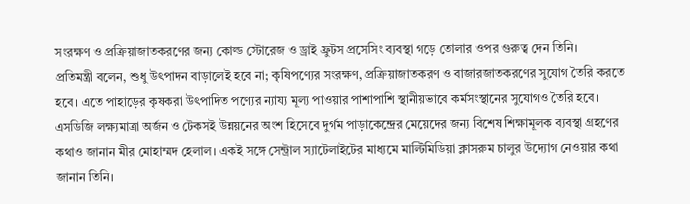সংরক্ষণ ও প্রক্রিয়াজাতকরণের জন্য কোল্ড স্টোরেজ ও ড্রাই ফ্রুটস প্রসেসিং ব্যবস্থা গড়ে তোলার ওপর গুরুত্ব দেন তিনি।
প্রতিমন্ত্রী বলেন, শুধু উৎপাদন বাড়ালেই হবে না; কৃষিপণ্যের সংরক্ষণ, প্রক্রিয়াজাতকরণ ও বাজারজাতকরণের সুযোগ তৈরি করতে হবে। এতে পাহাড়ের কৃষকরা উৎপাদিত পণ্যের ন্যায্য মূল্য পাওয়ার পাশাপাশি স্থানীয়ভাবে কর্মসংস্থানের সুযোগও তৈরি হবে।
এসডিজি লক্ষ্যমাত্রা অর্জন ও টেকসই উন্নয়নের অংশ হিসেবে দুর্গম পাড়াকেন্দ্রের মেয়েদের জন্য বিশেষ শিক্ষামূলক ব্যবস্থা গ্রহণের কথাও জানান মীর মোহাম্মদ হেলাল। একই সঙ্গে সেন্ট্রাল স্যাটেলাইটের মাধ্যমে মাল্টিমিডিয়া ক্লাসরুম চালুর উদ্যোগ নেওয়ার কথা জানান তিনি।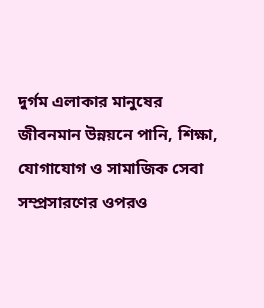দুর্গম এলাকার মানুষের জীবনমান উন্নয়নে পানি, শিক্ষা, যোগাযোগ ও সামাজিক সেবা সম্প্রসারণের ওপরও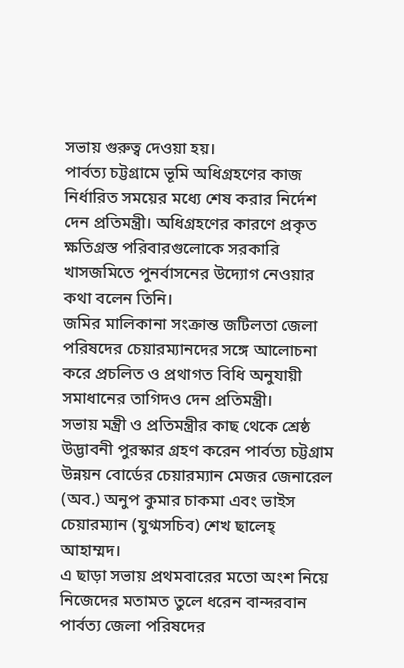সভায় গুরুত্ব দেওয়া হয়।
পার্বত্য চট্টগ্রামে ভূমি অধিগ্রহণের কাজ নির্ধারিত সময়ের মধ্যে শেষ করার নির্দেশ দেন প্রতিমন্ত্রী। অধিগ্রহণের কারণে প্রকৃত ক্ষতিগ্রস্ত পরিবারগুলোকে সরকারি খাসজমিতে পুনর্বাসনের উদ্যোগ নেওয়ার কথা বলেন তিনি।
জমির মালিকানা সংক্রান্ত জটিলতা জেলা পরিষদের চেয়ারম্যানদের সঙ্গে আলোচনা করে প্রচলিত ও প্রথাগত বিধি অনুযায়ী সমাধানের তাগিদও দেন প্রতিমন্ত্রী।
সভায় মন্ত্রী ও প্রতিমন্ত্রীর কাছ থেকে শ্রেষ্ঠ উদ্ভাবনী পুরস্কার গ্রহণ করেন পার্বত্য চট্টগ্রাম উন্নয়ন বোর্ডের চেয়ারম্যান মেজর জেনারেল (অব.) অনুপ কুমার চাকমা এবং ভাইস চেয়ারম্যান (যুগ্মসচিব) শেখ ছালেহ্ আহাম্মদ।
এ ছাড়া সভায় প্রথমবারের মতো অংশ নিয়ে নিজেদের মতামত তুলে ধরেন বান্দরবান পার্বত্য জেলা পরিষদের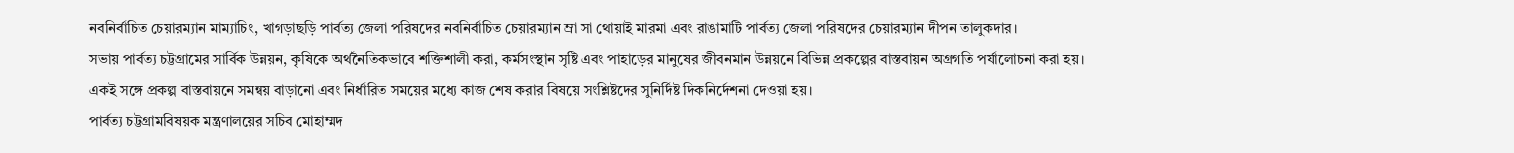নবনির্বাচিত চেয়ারম্যান মাম্যাচিং, খাগড়াছড়ি পার্বত্য জেলা পরিষদের নবনির্বাচিত চেয়ারম্যান ম্রা সা থোয়াই মারমা এবং রাঙামাটি পার্বত্য জেলা পরিষদের চেয়ারম্যান দীপন তালুকদার।
সভায় পার্বত্য চট্টগ্রামের সার্বিক উন্নয়ন, কৃষিকে অর্থনৈতিকভাবে শক্তিশালী করা, কর্মসংস্থান সৃষ্টি এবং পাহাড়ের মানুষের জীবনমান উন্নয়নে বিভিন্ন প্রকল্পের বাস্তবায়ন অগ্রগতি পর্যালোচনা করা হয়। একই সঙ্গে প্রকল্প বাস্তবায়নে সমন্বয় বাড়ানো এবং নির্ধারিত সময়ের মধ্যে কাজ শেষ করার বিষয়ে সংশ্লিষ্টদের সুনির্দিষ্ট দিকনির্দেশনা দেওয়া হয়।
পার্বত্য চট্টগ্রামবিষয়ক মন্ত্রণালয়ের সচিব মোহাম্মদ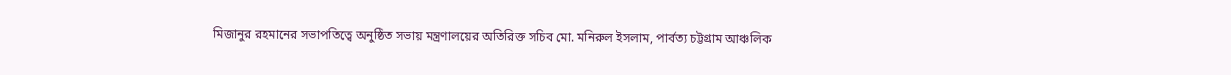মিজানুর রহমানের সভাপতিত্বে অনুষ্ঠিত সভায় মন্ত্রণালয়ের অতিরিক্ত সচিব মো. মনিরুল ইসলাম, পার্বত্য চট্টগ্রাম আঞ্চলিক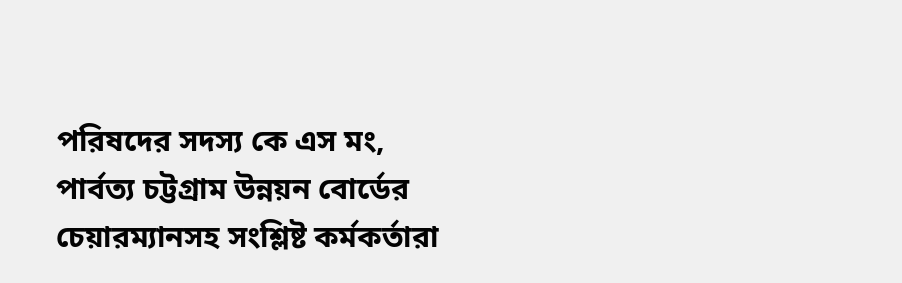পরিষদের সদস্য কে এস মং, পার্বত্য চট্টগ্রাম উন্নয়ন বোর্ডের চেয়ারম্যানসহ সংশ্লিষ্ট কর্মকর্তারা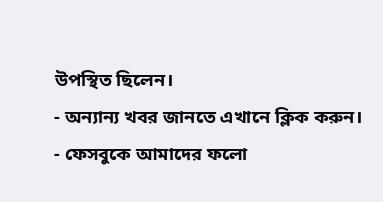উপস্থিত ছিলেন।
- অন্যান্য খবর জানতে এখানে ক্লিক করুন।
- ফেসবুকে আমাদের ফলো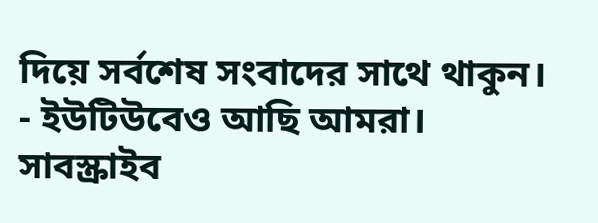দিয়ে সর্বশেষ সংবাদের সাথে থাকুন।
- ইউটিউবেও আছি আমরা। সাবস্ক্রাইব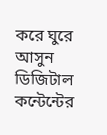করে ঘুরে আসুন ডিজিটাল কন্টেন্টের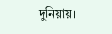দুনিয়ায়।